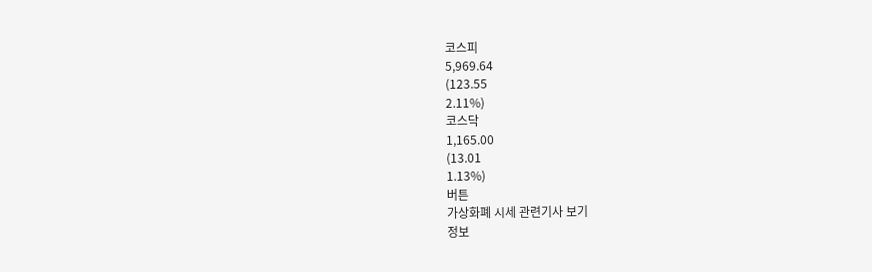코스피
5,969.64
(123.55
2.11%)
코스닥
1,165.00
(13.01
1.13%)
버튼
가상화폐 시세 관련기사 보기
정보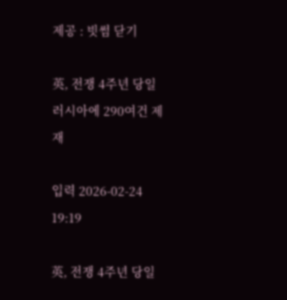제공 : 빗썸 닫기

英, 전쟁 4주년 당일 러시아에 290여건 제재

입력 2026-02-24 19:19

英, 전쟁 4주년 당일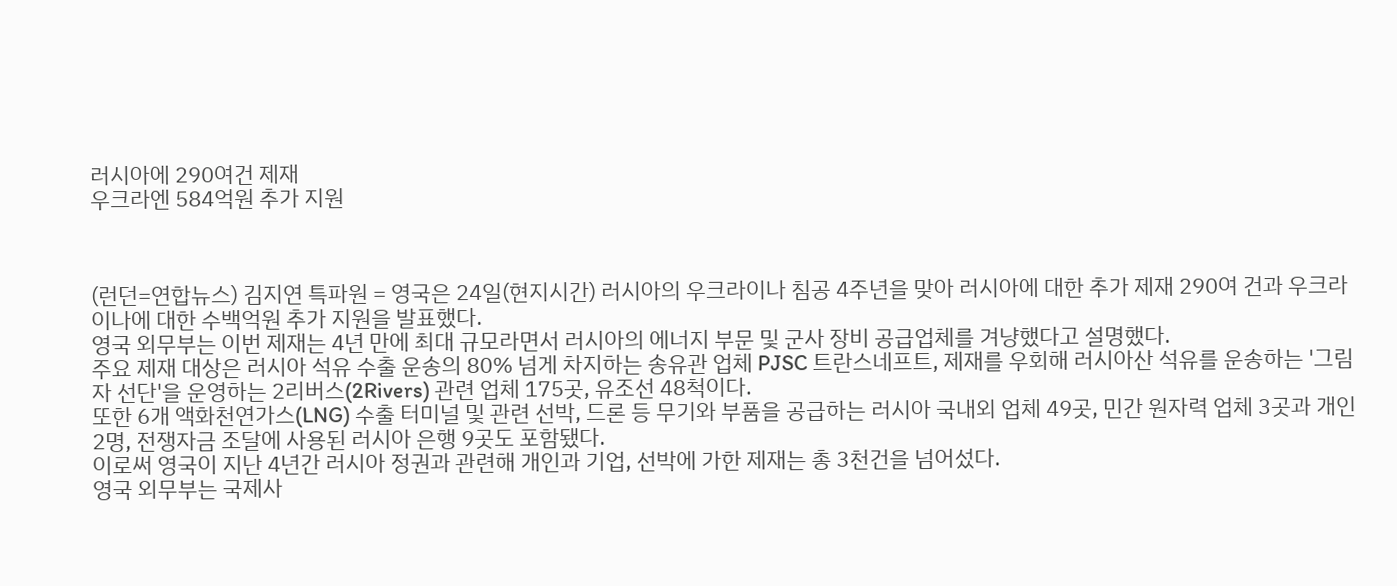러시아에 290여건 제재
우크라엔 584억원 추가 지원



(런던=연합뉴스) 김지연 특파원 = 영국은 24일(현지시간) 러시아의 우크라이나 침공 4주년을 맞아 러시아에 대한 추가 제재 290여 건과 우크라이나에 대한 수백억원 추가 지원을 발표했다.
영국 외무부는 이번 제재는 4년 만에 최대 규모라면서 러시아의 에너지 부문 및 군사 장비 공급업체를 겨냥했다고 설명했다.
주요 제재 대상은 러시아 석유 수출 운송의 80% 넘게 차지하는 송유관 업체 PJSC 트란스네프트, 제재를 우회해 러시아산 석유를 운송하는 '그림자 선단'을 운영하는 2리버스(2Rivers) 관련 업체 175곳, 유조선 48척이다.
또한 6개 액화천연가스(LNG) 수출 터미널 및 관련 선박, 드론 등 무기와 부품을 공급하는 러시아 국내외 업체 49곳, 민간 원자력 업체 3곳과 개인 2명, 전쟁자금 조달에 사용된 러시아 은행 9곳도 포함됐다.
이로써 영국이 지난 4년간 러시아 정권과 관련해 개인과 기업, 선박에 가한 제재는 총 3천건을 넘어섰다.
영국 외무부는 국제사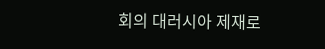회의 대러시아 제재로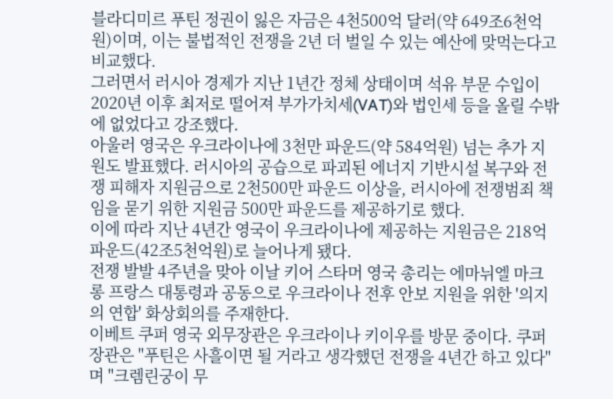블라디미르 푸틴 정권이 잃은 자금은 4천500억 달러(약 649조6천억원)이며, 이는 불법적인 전쟁을 2년 더 벌일 수 있는 예산에 맞먹는다고 비교했다.
그러면서 러시아 경제가 지난 1년간 정체 상태이며 석유 부문 수입이 2020년 이후 최저로 떨어져 부가가치세(VAT)와 법인세 등을 올릴 수밖에 없었다고 강조했다.
아울러 영국은 우크라이나에 3천만 파운드(약 584억원) 넘는 추가 지원도 발표했다. 러시아의 공습으로 파괴된 에너지 기반시설 복구와 전쟁 피해자 지원금으로 2천500만 파운드 이상을, 러시아에 전쟁범죄 책임을 묻기 위한 지원금 500만 파운드를 제공하기로 했다.
이에 따라 지난 4년간 영국이 우크라이나에 제공하는 지원금은 218억 파운드(42조5천억원)로 늘어나게 됐다.
전쟁 발발 4주년을 맞아 이날 키어 스타머 영국 총리는 에마뉘엘 마크롱 프랑스 대통령과 공동으로 우크라이나 전후 안보 지원을 위한 '의지의 연합' 화상회의를 주재한다.
이베트 쿠퍼 영국 외무장관은 우크라이나 키이우를 방문 중이다. 쿠퍼 장관은 "푸틴은 사흘이면 될 거라고 생각했던 전쟁을 4년간 하고 있다"며 "크렘린궁이 무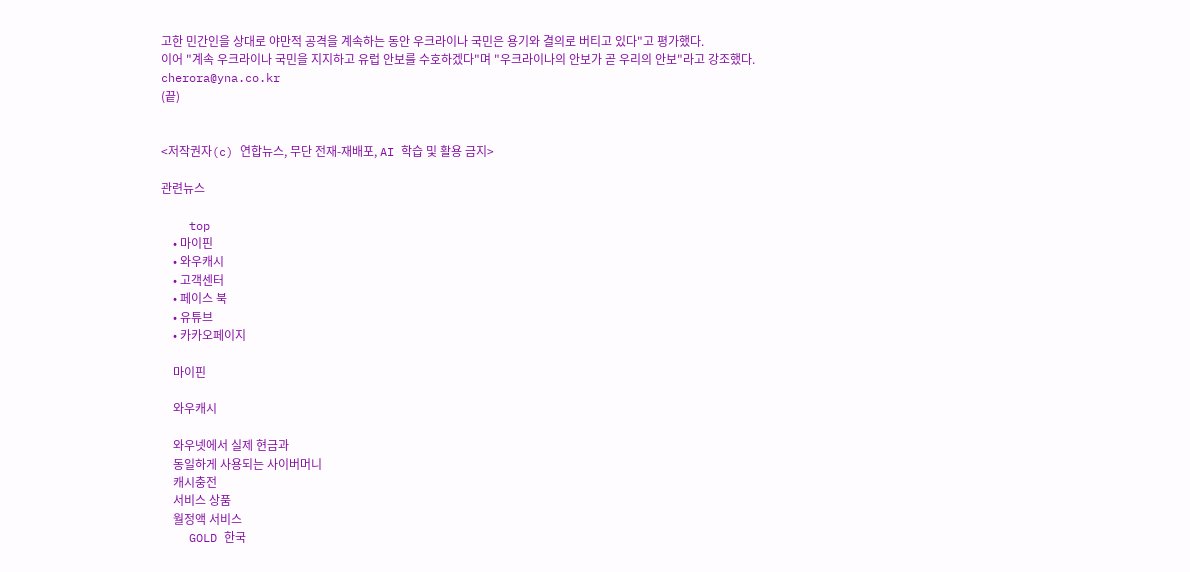고한 민간인을 상대로 야만적 공격을 계속하는 동안 우크라이나 국민은 용기와 결의로 버티고 있다"고 평가했다.
이어 "계속 우크라이나 국민을 지지하고 유럽 안보를 수호하겠다"며 "우크라이나의 안보가 곧 우리의 안보"라고 강조했다.
cherora@yna.co.kr
(끝)


<저작권자(c) 연합뉴스, 무단 전재-재배포, AI 학습 및 활용 금지>

관련뉴스

    top
    • 마이핀
    • 와우캐시
    • 고객센터
    • 페이스 북
    • 유튜브
    • 카카오페이지

    마이핀

    와우캐시

    와우넷에서 실제 현금과
    동일하게 사용되는 사이버머니
    캐시충전
    서비스 상품
    월정액 서비스
    GOLD 한국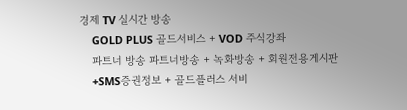경제 TV 실시간 방송
    GOLD PLUS 골드서비스 + VOD 주식강좌
    파트너 방송 파트너방송 + 녹화방송 + 회원전용게시판
    +SMS증권정보 + 골드플러스 서비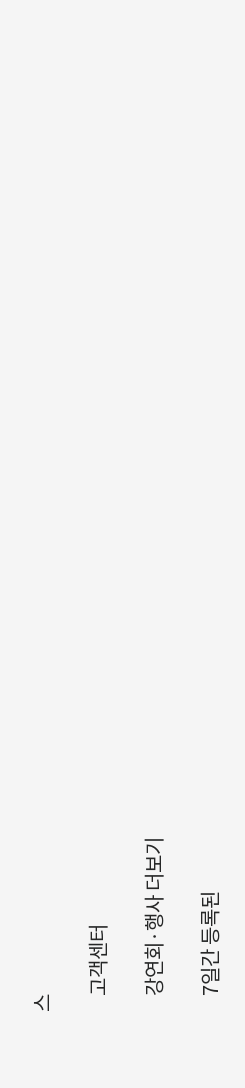스

    고객센터

    강연회·행사 더보기

    7일간 등록된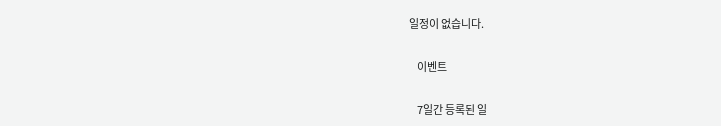일정이 없습니다.

    이벤트

    7일간 등록된 일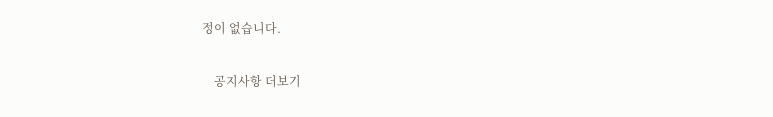정이 없습니다.

    공지사항 더보기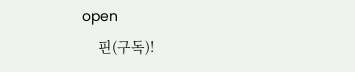open
    핀(구독)!